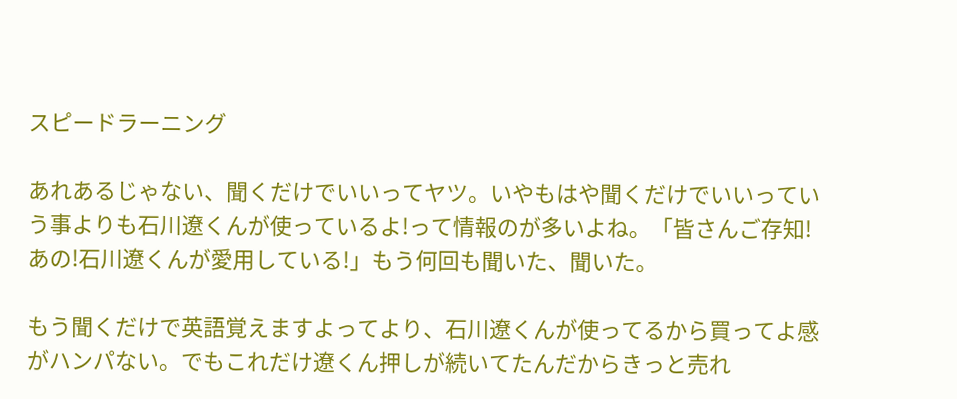スピードラーニング

あれあるじゃない、聞くだけでいいってヤツ。いやもはや聞くだけでいいっていう事よりも石川遼くんが使っているよ!って情報のが多いよね。「皆さんご存知!あの!石川遼くんが愛用している!」もう何回も聞いた、聞いた。

もう聞くだけで英語覚えますよってより、石川遼くんが使ってるから買ってよ感がハンパない。でもこれだけ遼くん押しが続いてたんだからきっと売れ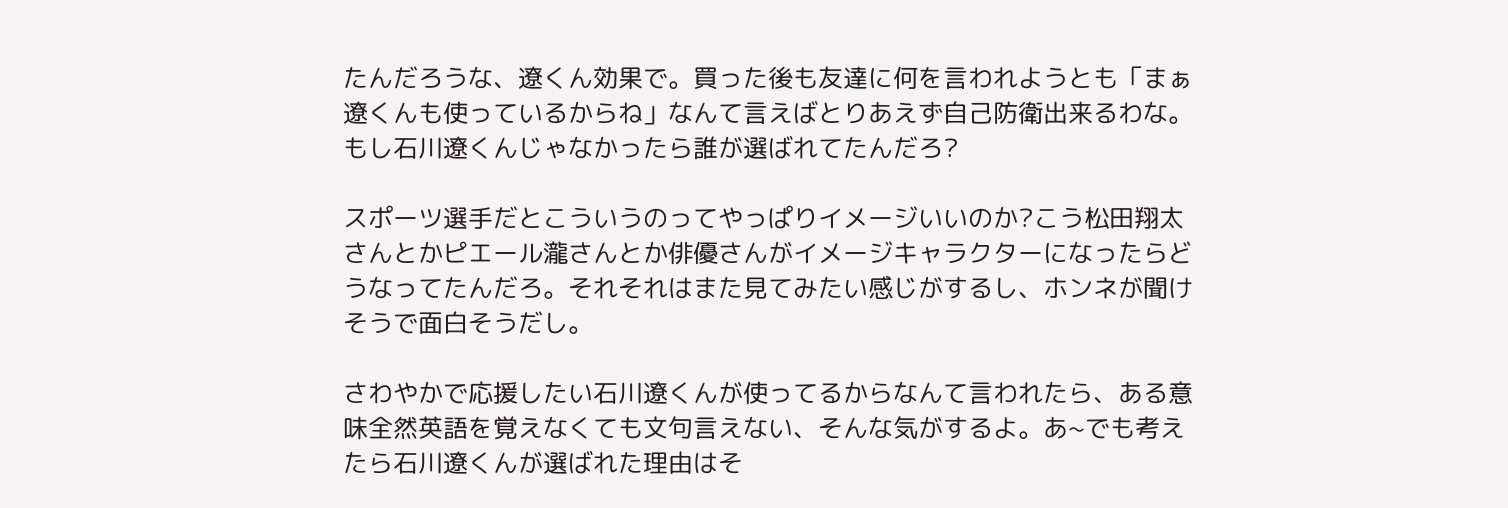たんだろうな、遼くん効果で。買った後も友達に何を言われようとも「まぁ遼くんも使っているからね」なんて言えばとりあえず自己防衛出来るわな。もし石川遼くんじゃなかったら誰が選ばれてたんだろ?

スポーツ選手だとこういうのってやっぱりイメージいいのか?こう松田翔太さんとかピエール瀧さんとか俳優さんがイメージキャラクターになったらどうなってたんだろ。それそれはまた見てみたい感じがするし、ホンネが聞けそうで面白そうだし。

さわやかで応援したい石川遼くんが使ってるからなんて言われたら、ある意味全然英語を覚えなくても文句言えない、そんな気がするよ。あ~でも考えたら石川遼くんが選ばれた理由はそ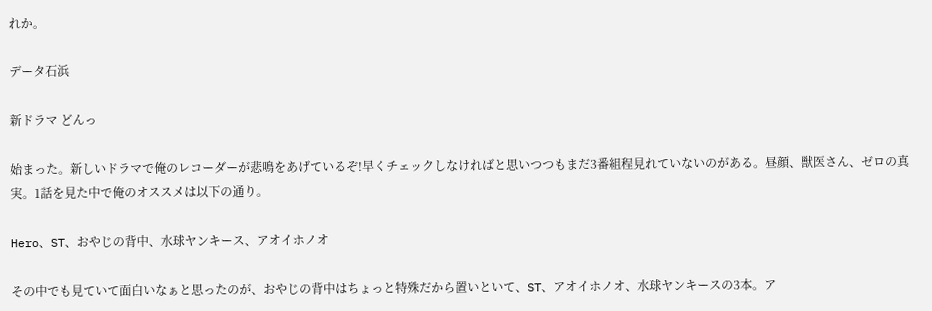れか。

データ石浜

新ドラマ どんっ

始まった。新しいドラマで俺のレコーダーが悲鳴をあげているぞ!早くチェックしなければと思いつつもまだ3番組程見れていないのがある。昼顔、獣医さん、ゼロの真実。1話を見た中で俺のオススメは以下の通り。

Hero、ST、おやじの背中、水球ヤンキース、アオイホノオ

その中でも見ていて面白いなぁと思ったのが、おやじの背中はちょっと特殊だから置いといて、ST、アオイホノオ、水球ヤンキースの3本。ア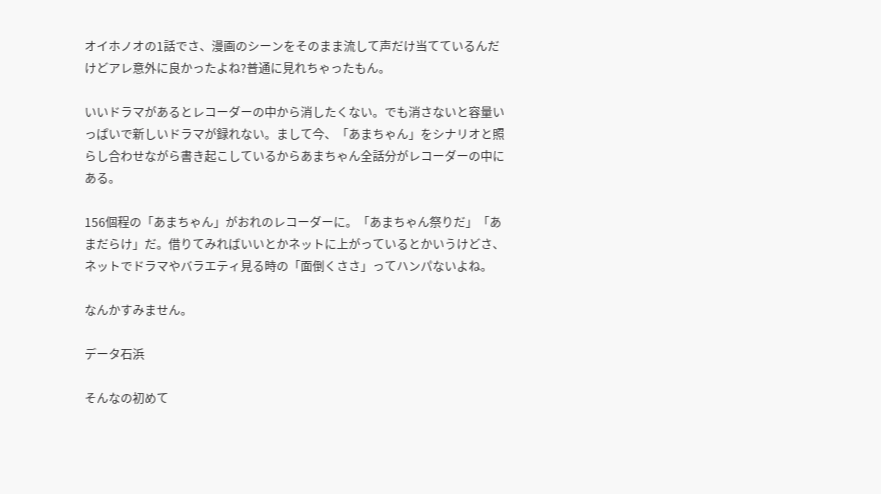オイホノオの1話でさ、漫画のシーンをそのまま流して声だけ当てているんだけどアレ意外に良かったよね?普通に見れちゃったもん。

いいドラマがあるとレコーダーの中から消したくない。でも消さないと容量いっぱいで新しいドラマが録れない。まして今、「あまちゃん」をシナリオと照らし合わせながら書き起こしているからあまちゃん全話分がレコーダーの中にある。

156個程の「あまちゃん」がおれのレコーダーに。「あまちゃん祭りだ」「あまだらけ」だ。借りてみればいいとかネットに上がっているとかいうけどさ、ネットでドラマやバラエティ見る時の「面倒くささ」ってハンパないよね。

なんかすみません。

データ石浜

そんなの初めて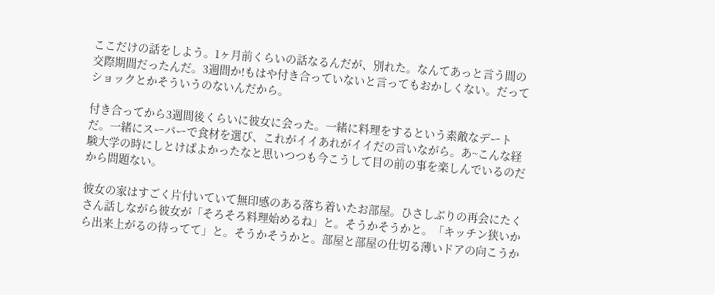ここだけの話をしよう。1ヶ月前くらいの話なるんだが、別れた。なんてあっと言う間の交際期間だったんだ。3週間か!もはや付き合っていないと言ってもおかしくない。だってショックとかそういうのないんだから。

付き合ってから3週間後くらいに彼女に会った。一緒に料理をするという素敵なデートだ。一緒にスーパーで食材を選び、これがイイあれがイイだの言いながら。あ~こんな経験大学の時にしとけばよかったなと思いつつも今こうして目の前の事を楽しんでいるのだから問題ない。

彼女の家はすごく片付いていて無印感のある落ち着いたお部屋。ひさしぶりの再会にたくさん話しながら彼女が「そろそろ料理始めるね」と。そうかそうかと。「キッチン狭いから出来上がるの待ってて」と。そうかそうかと。部屋と部屋の仕切る薄いドアの向こうか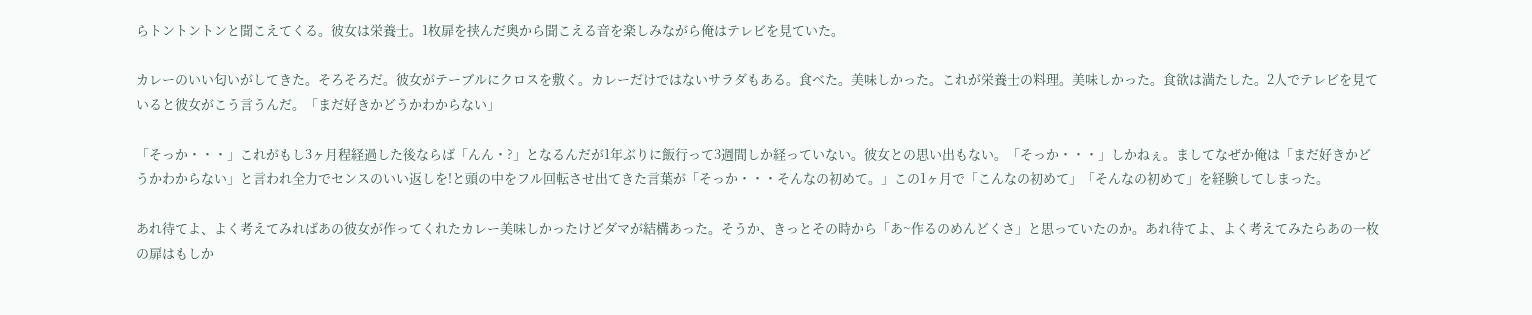らトントントンと聞こえてくる。彼女は栄養士。1枚扉を挟んだ奥から聞こえる音を楽しみながら俺はテレビを見ていた。

カレーのいい匂いがしてきた。そろそろだ。彼女がテーブルにクロスを敷く。カレーだけではないサラダもある。食べた。美味しかった。これが栄養士の料理。美味しかった。食欲は満たした。2人でテレビを見ていると彼女がこう言うんだ。「まだ好きかどうかわからない」

「そっか・・・」これがもし3ヶ月程経過した後ならば「んん・?」となるんだが1年ぶりに飯行って3週間しか経っていない。彼女との思い出もない。「そっか・・・」しかねぇ。ましてなぜか俺は「まだ好きかどうかわからない」と言われ全力でセンスのいい返しを!と頭の中をフル回転させ出てきた言葉が「そっか・・・そんなの初めて。」この1ヶ月で「こんなの初めて」「そんなの初めて」を経験してしまった。

あれ待てよ、よく考えてみればあの彼女が作ってくれたカレー美味しかったけどダマが結構あった。そうか、きっとその時から「あ~作るのめんどくさ」と思っていたのか。あれ待てよ、よく考えてみたらあの一枚の扉はもしか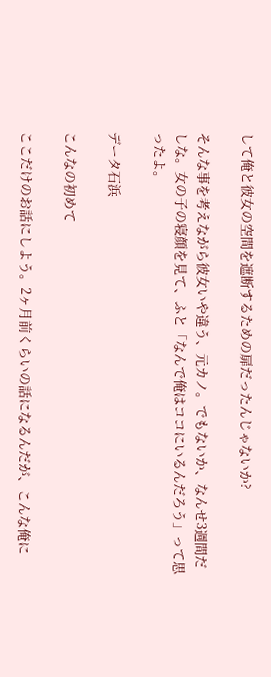して俺と彼女の空間を遮断するための扉だったんじゃないか?

そんな事を考えながら彼女いや違う、元カノ。でもないか、なんせ3週間だしな。女の子の寝顔を見て、ふと「なんで俺はココにいるんだろう」って思ったよ。

データ石浜

こんなの初めて

ここだけのお話にしよう。2ヶ月前くらいの話になるんだが、こんな俺に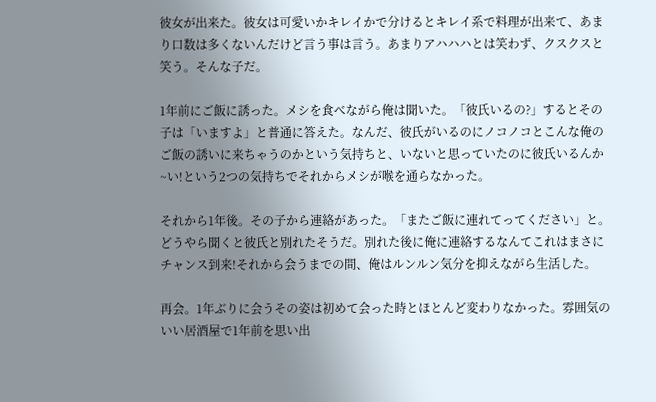彼女が出来た。彼女は可愛いかキレイかで分けるとキレイ系で料理が出来て、あまり口数は多くないんだけど言う事は言う。あまりアハハハとは笑わず、クスクスと笑う。そんな子だ。

1年前にご飯に誘った。メシを食べながら俺は聞いた。「彼氏いるの?」するとその子は「いますよ」と普通に答えた。なんだ、彼氏がいるのにノコノコとこんな俺のご飯の誘いに来ちゃうのかという気持ちと、いないと思っていたのに彼氏いるんか~い!という2つの気持ちでそれからメシが喉を通らなかった。

それから1年後。その子から連絡があった。「またご飯に連れてってください」と。どうやら聞くと彼氏と別れたそうだ。別れた後に俺に連絡するなんてこれはまさにチャンス到来!それから会うまでの間、俺はルンルン気分を抑えながら生活した。

再会。1年ぶりに会うその姿は初めて会った時とほとんど変わりなかった。雰囲気のいい居酒屋で1年前を思い出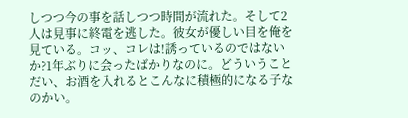しつつ今の事を話しつつ時間が流れた。そして2人は見事に終電を逃した。彼女が優しい目を俺を見ている。コッ、コレは!誘っているのではないか?1年ぶりに会ったばかりなのに。どういうことだい、お酒を入れるとこんなに積極的になる子なのかい。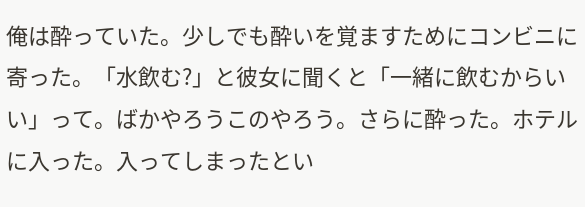俺は酔っていた。少しでも酔いを覚ますためにコンビニに寄った。「水飲む?」と彼女に聞くと「一緒に飲むからいい」って。ばかやろうこのやろう。さらに酔った。ホテルに入った。入ってしまったとい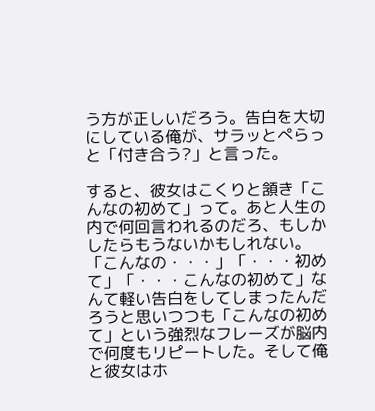う方が正しいだろう。告白を大切にしている俺が、サラッとぺらっと「付き合う?」と言った。

すると、彼女はこくりと頷き「こんなの初めて」って。あと人生の内で何回言われるのだろ、もしかしたらもうないかもしれない。「こんなの・・・」「・・・初めて」「・・・こんなの初めて」なんて軽い告白をしてしまったんだろうと思いつつも「こんなの初めて」という強烈なフレーズが脳内で何度もリピートした。そして俺と彼女はホ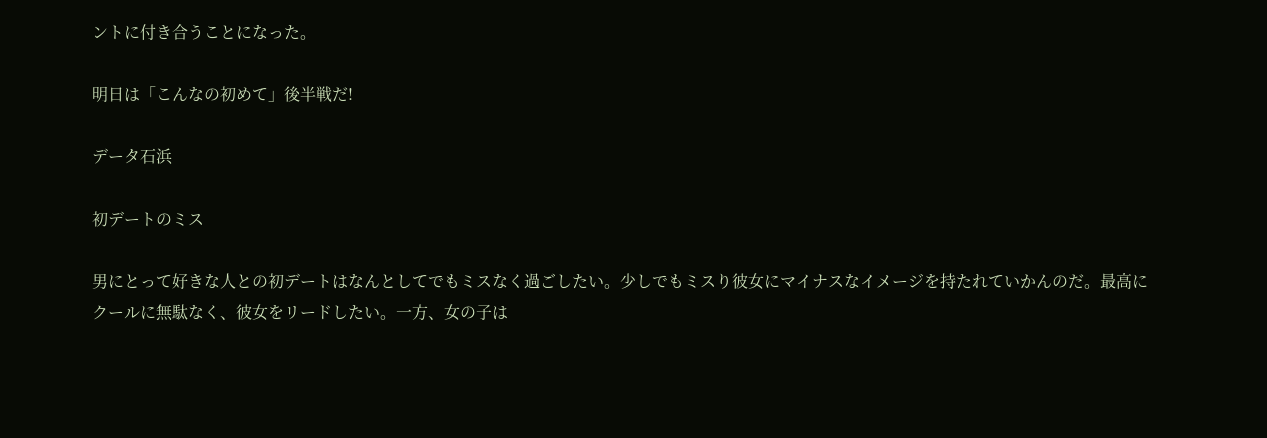ントに付き合うことになった。

明日は「こんなの初めて」後半戦だ!

データ石浜

初デートのミス

男にとって好きな人との初デートはなんとしてでもミスなく過ごしたい。少しでもミスり彼女にマイナスなイメージを持たれていかんのだ。最高にクールに無駄なく、彼女をリードしたい。一方、女の子は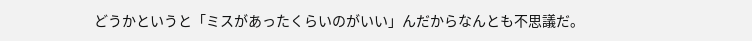どうかというと「ミスがあったくらいのがいい」んだからなんとも不思議だ。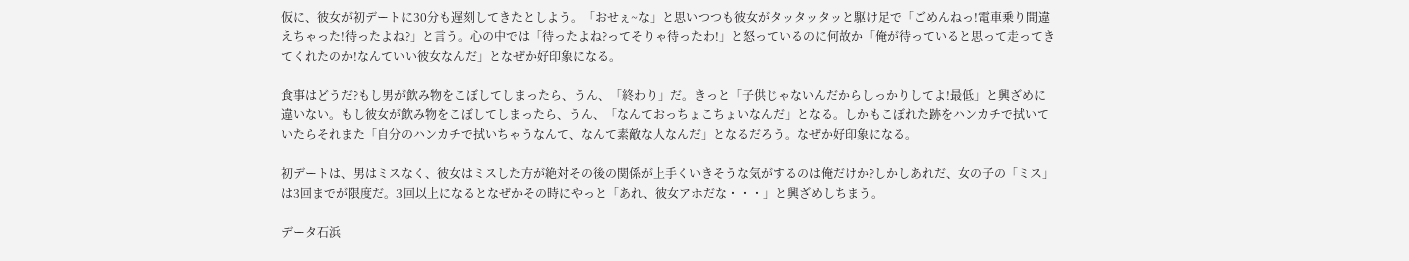仮に、彼女が初デートに30分も遅刻してきたとしよう。「おせぇ~な」と思いつつも彼女がタッタッタッと駆け足で「ごめんねっ!電車乗り間違えちゃった!待ったよね?」と言う。心の中では「待ったよね?ってそりゃ待ったわ!」と怒っているのに何故か「俺が待っていると思って走ってきてくれたのか!なんていい彼女なんだ」となぜか好印象になる。

食事はどうだ?もし男が飲み物をこぼしてしまったら、うん、「終わり」だ。きっと「子供じゃないんだからしっかりしてよ!最低」と興ざめに違いない。もし彼女が飲み物をこぼしてしまったら、うん、「なんておっちょこちょいなんだ」となる。しかもこぼれた跡をハンカチで拭いていたらそれまた「自分のハンカチで拭いちゃうなんて、なんて素敵な人なんだ」となるだろう。なぜか好印象になる。

初デートは、男はミスなく、彼女はミスした方が絶対その後の関係が上手くいきそうな気がするのは俺だけか?しかしあれだ、女の子の「ミス」は3回までが限度だ。3回以上になるとなぜかその時にやっと「あれ、彼女アホだな・・・」と興ざめしちまう。

データ石浜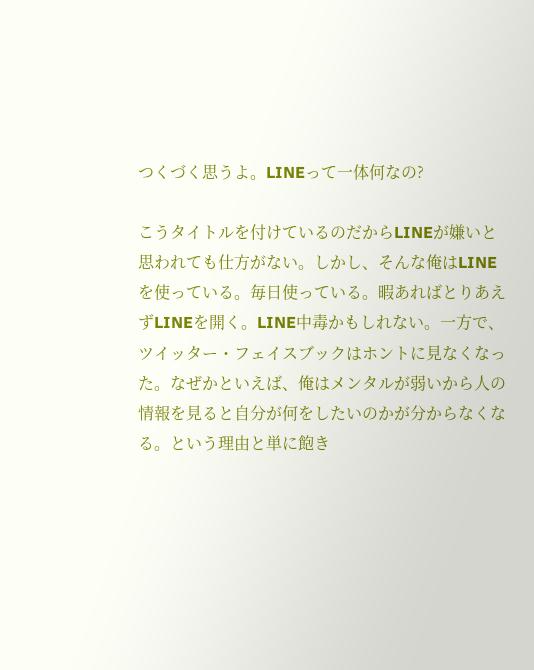つくづく思うよ。LINEって一体何なの?

こうタイトルを付けているのだからLINEが嫌いと思われても仕方がない。しかし、そんな俺はLINEを使っている。毎日使っている。暇あればとりあえずLINEを開く。LINE中毒かもしれない。一方で、ツイッター・フェイスブックはホントに見なくなった。なぜかといえば、俺はメンタルが弱いから人の情報を見ると自分が何をしたいのかが分からなくなる。という理由と単に飽き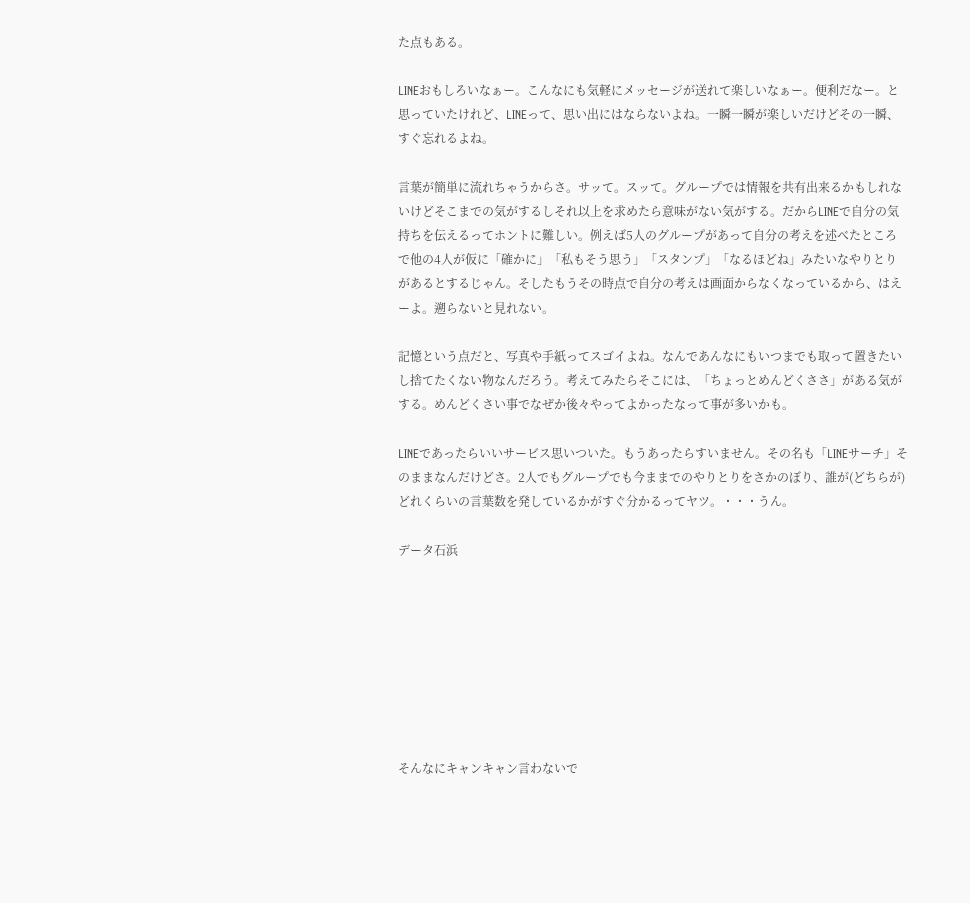た点もある。

LINEおもしろいなぁー。こんなにも気軽にメッセージが送れて楽しいなぁー。便利だなー。と思っていたけれど、LINEって、思い出にはならないよね。一瞬一瞬が楽しいだけどその一瞬、すぐ忘れるよね。

言葉が簡単に流れちゃうからさ。サッて。スッて。グループでは情報を共有出来るかもしれないけどそこまでの気がするしそれ以上を求めたら意味がない気がする。だからLINEで自分の気持ちを伝えるってホントに難しい。例えば5人のグループがあって自分の考えを述べたところで他の4人が仮に「確かに」「私もそう思う」「スタンプ」「なるほどね」みたいなやりとりがあるとするじゃん。そしたもうその時点で自分の考えは画面からなくなっているから、はえーよ。遡らないと見れない。

記憶という点だと、写真や手紙ってスゴイよね。なんであんなにもいつまでも取って置きたいし捨てたくない物なんだろう。考えてみたらそこには、「ちょっとめんどくささ」がある気がする。めんどくさい事でなぜか後々やってよかったなって事が多いかも。

LINEであったらいいサービス思いついた。もうあったらすいません。その名も「LINEサーチ」そのままなんだけどさ。2人でもグループでも今ままでのやりとりをさかのぼり、誰が(どちらが)どれくらいの言葉数を発しているかがすぐ分かるってヤツ。・・・うん。

データ石浜








そんなにキャンキャン言わないで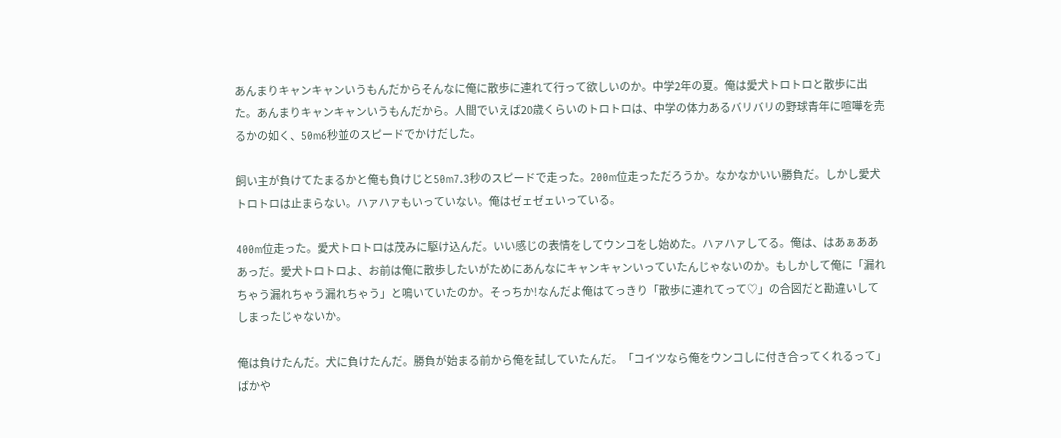あんまりキャンキャンいうもんだからそんなに俺に散歩に連れて行って欲しいのか。中学2年の夏。俺は愛犬トロトロと散歩に出た。あんまりキャンキャンいうもんだから。人間でいえば20歳くらいのトロトロは、中学の体力あるバリバリの野球青年に喧嘩を売るかの如く、50m6秒並のスピードでかけだした。

飼い主が負けてたまるかと俺も負けじと50m7.3秒のスピードで走った。200m位走っただろうか。なかなかいい勝負だ。しかし愛犬トロトロは止まらない。ハァハァもいっていない。俺はゼェゼェいっている。

400m位走った。愛犬トロトロは茂みに駆け込んだ。いい感じの表情をしてウンコをし始めた。ハァハァしてる。俺は、はあぁあああっだ。愛犬トロトロよ、お前は俺に散歩したいがためにあんなにキャンキャンいっていたんじゃないのか。もしかして俺に「漏れちゃう漏れちゃう漏れちゃう」と鳴いていたのか。そっちか!なんだよ俺はてっきり「散歩に連れてって♡」の合図だと勘違いしてしまったじゃないか。

俺は負けたんだ。犬に負けたんだ。勝負が始まる前から俺を試していたんだ。「コイツなら俺をウンコしに付き合ってくれるって」ばかや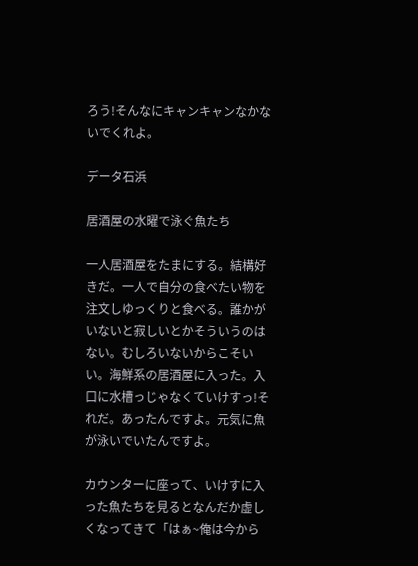ろう!そんなにキャンキャンなかないでくれよ。

データ石浜

居酒屋の水曜で泳ぐ魚たち

一人居酒屋をたまにする。結構好きだ。一人で自分の食べたい物を注文しゆっくりと食べる。誰かがいないと寂しいとかそういうのはない。むしろいないからこそいい。海鮮系の居酒屋に入った。入口に水槽っじゃなくていけすっ!それだ。あったんですよ。元気に魚が泳いでいたんですよ。

カウンターに座って、いけすに入った魚たちを見るとなんだか虚しくなってきて「はぁ~俺は今から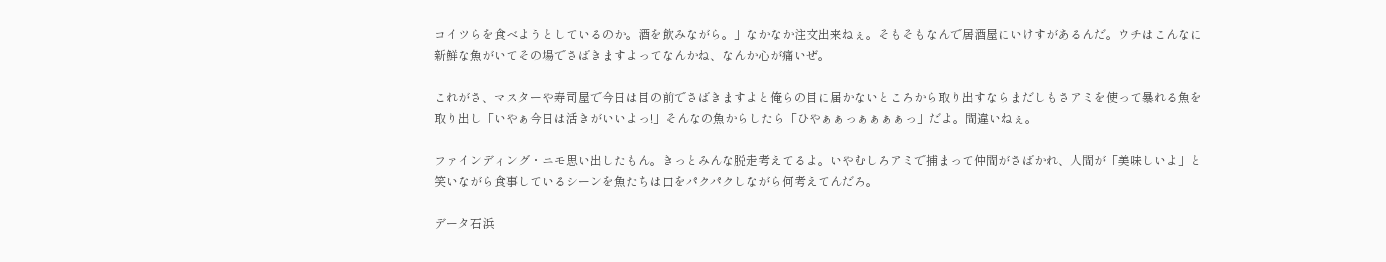コイツらを食べようとしているのか。酒を飲みながら。」なかなか注文出来ねぇ。そもそもなんで居酒屋にいけすがあるんだ。ウチはこんなに新鮮な魚がいてその場でさばきますよってなんかね、なんか心が痛いぜ。

これがさ、マスターや寿司屋で今日は目の前でさばきますよと俺らの目に届かないところから取り出すならまだしもさアミを使って暴れる魚を取り出し「いやぁ今日は活きがいいよっ!」そんなの魚からしたら「ひやぁぁっぁぁぁぁっ」だよ。間違いねぇ。

ファインディング・ニモ思い出したもん。きっとみんな脱走考えてるよ。いやむしろアミで捕まって仲間がさばかれ、人間が「美味しいよ」と笑いながら食事しているシーンを魚たちは口をパクパクしながら何考えてんだろ。

データ石浜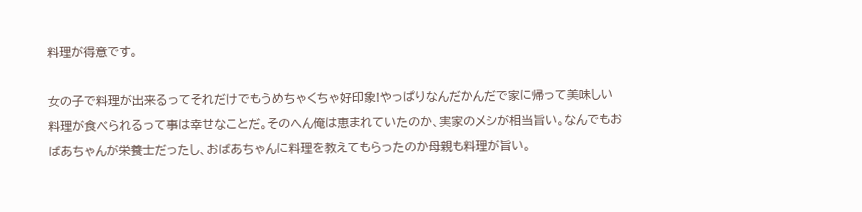料理が得意です。

女の子で料理が出来るってそれだけでもうめちゃくちゃ好印象!やっぱりなんだかんだで家に帰って美味しい料理が食べられるって事は幸せなことだ。そのへん俺は恵まれていたのか、実家のメシが相当旨い。なんでもおばあちゃんが栄養士だったし、おばあちゃんに料理を教えてもらったのか母親も料理が旨い。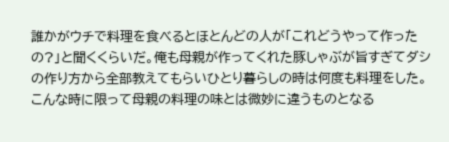誰かがウチで料理を食べるとほとんどの人が「これどうやって作ったの?」と聞くくらいだ。俺も母親が作ってくれた豚しゃぶが旨すぎてダシの作り方から全部教えてもらいひとり暮らしの時は何度も料理をした。こんな時に限って母親の料理の味とは微妙に違うものとなる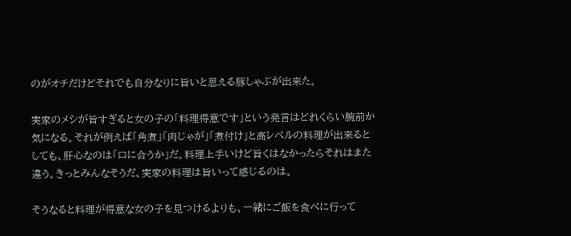のがオチだけどそれでも自分なりに旨いと思える豚しゃぶが出来た。

実家のメシが旨すぎると女の子の「料理得意です」という発言はどれくらい腕前か気になる。それが例えば「角煮」「肉じゃが」「煮付け」と高レベルの料理が出来るとしても、肝心なのは「口に合うか」だ。料理上手いけど旨くはなかったらそれはまた違う。きっとみんなそうだ、実家の料理は旨いって感じるのは。

そうなると料理が得意な女の子を見つけるよりも、一緒にご飯を食べに行って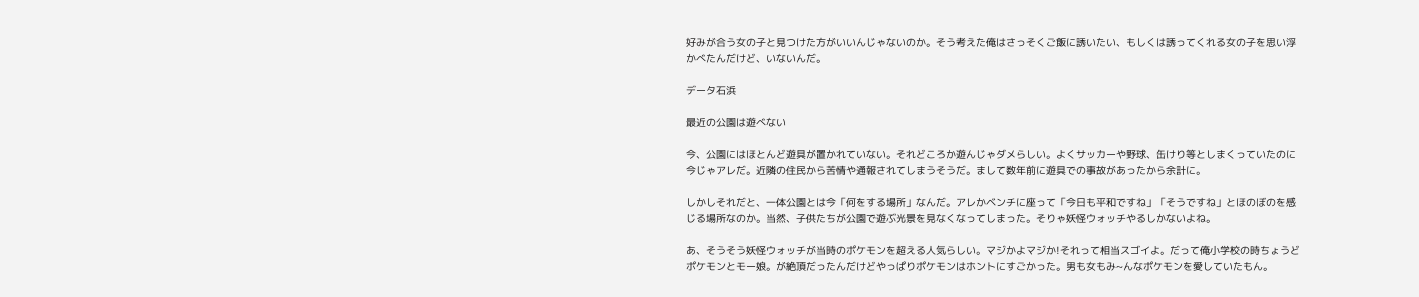好みが合う女の子と見つけた方がいいんじゃないのか。そう考えた俺はさっそくご飯に誘いたい、もしくは誘ってくれる女の子を思い浮かべたんだけど、いないんだ。

データ石浜

最近の公園は遊べない

今、公園にはほとんど遊具が置かれていない。それどころか遊んじゃダメらしい。よくサッカーや野球、缶けり等としまくっていたのに今じゃアレだ。近隣の住民から苦情や通報されてしまうそうだ。まして数年前に遊具での事故があったから余計に。

しかしそれだと、一体公園とは今「何をする場所」なんだ。アレかベンチに座って「今日も平和ですね」「そうですね」とほのぼのを感じる場所なのか。当然、子供たちが公園で遊ぶ光景を見なくなってしまった。そりゃ妖怪ウォッチやるしかないよね。

あ、そうそう妖怪ウォッチが当時のポケモンを超える人気らしい。マジかよマジか!それって相当スゴイよ。だって俺小学校の時ちょうどポケモンとモー娘。が絶頂だったんだけどやっぱりポケモンはホントにすごかった。男も女もみ~んなポケモンを愛していたもん。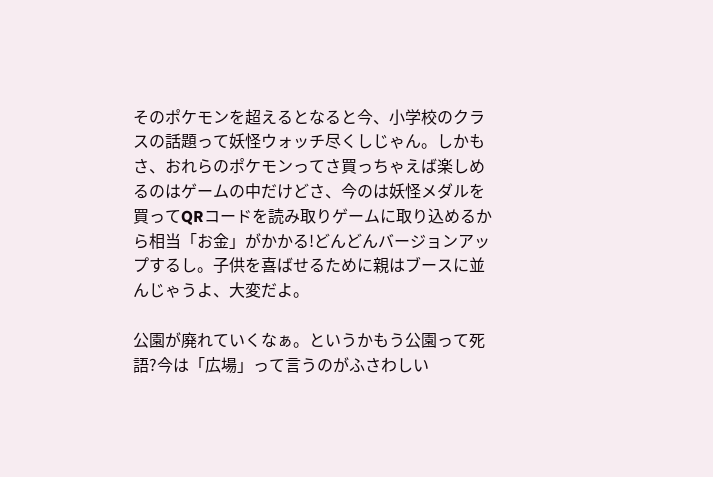そのポケモンを超えるとなると今、小学校のクラスの話題って妖怪ウォッチ尽くしじゃん。しかもさ、おれらのポケモンってさ買っちゃえば楽しめるのはゲームの中だけどさ、今のは妖怪メダルを買ってQRコードを読み取りゲームに取り込めるから相当「お金」がかかる!どんどんバージョンアップするし。子供を喜ばせるために親はブースに並んじゃうよ、大変だよ。

公園が廃れていくなぁ。というかもう公園って死語?今は「広場」って言うのがふさわしい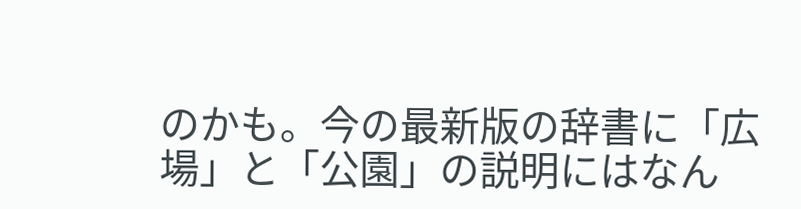のかも。今の最新版の辞書に「広場」と「公園」の説明にはなん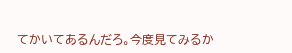てかいてあるんだろ。今度見てみるか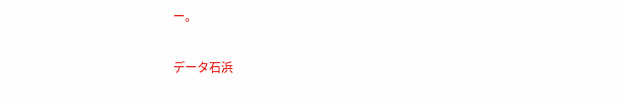ー。

データ石浜